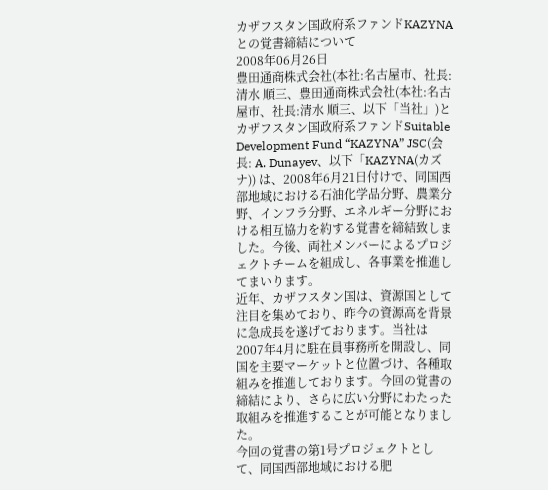カザフスタン国政府系ファンドKAZYNAとの覚書締結について
2008年06月26日
豊田通商株式会社(本社:名古屋市、社長:清水 順三、豊田通商株式会社(本社:名古屋市、社長:清水 順三、以下「当社」)とカザフスタン国政府系ファンドSuitable Development Fund “KAZYNA” JSC(会長: A. Dunayev、以下「KAZYNA(カズナ)) は、2008年6月21日付けで、同国西部地域における石油化学品分野、農業分野、インフラ分野、エネルギー分野における相互協力を約する覚書を締結致しました。今後、両社メンバーによるプロジェクトチームを組成し、各事業を推進してまいります。
近年、カザフスタン国は、資源国として注目を集めており、昨今の資源高を背景に急成長を遂げております。当社は2007年4月に駐在員事務所を開設し、同国を主要マーケットと位置づけ、各種取組みを推進しております。今回の覚書の締結により、さらに広い分野にわたった取組みを推進することが可能となりました。
今回の覚書の第1号プロジェクトとして、同国西部地域における肥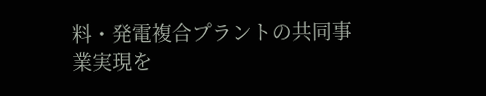料・発電複合プラントの共同事業実現を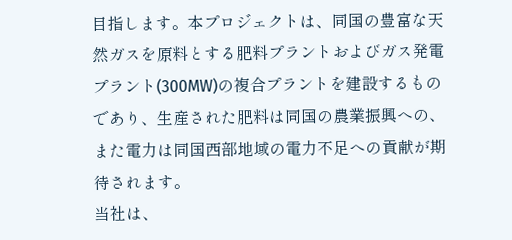目指します。本プロジェクトは、同国の豊富な天然ガスを原料とする肥料プラントおよびガス発電プラント(300MW)の複合プラントを建設するものであり、生産された肥料は同国の農業振興への、また電力は同国西部地域の電力不足への貢献が期待されます。
当社は、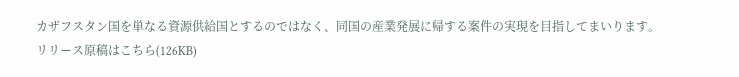カザフスタン国を単なる資源供給国とするのではなく、同国の産業発展に帰する案件の実現を目指してまいります。
リリース原稿はこちら(126KB)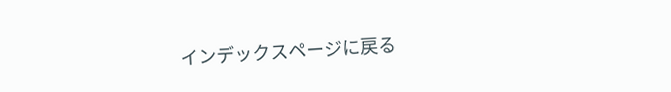インデックスページに戻る